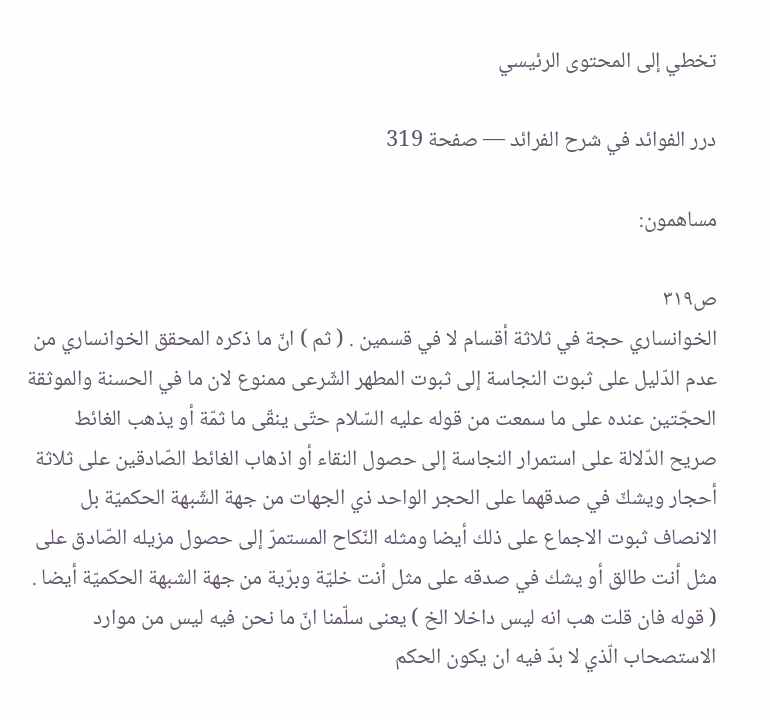تخطي إلى المحتوى الرئيسي

درر الفوائد في شرح الفرائد — صفحة 319

مساهمون:

ص٣١٩
الخوانساري حجة في ثلاثة أقسام لا في قسمين . ( ثم ) انّ ما ذكره المحقق الخوانساري من عدم الدّليل على ثبوت النجاسة إلى ثبوت المطهر الشّرعى ممنوع لان ما في الحسنة والموثقة الحجّتين عنده على ما سمعت من قوله عليه السّلام حتّى ينقّى ما ثمّة أو يذهب الغائط صريح الدّلالة على استمرار النجاسة إلى حصول النقاء أو اذهاب الغائط الصّادقين على ثلاثة أحجار ويشكّ في صدقهما على الحجر الواحد ذي الجهات من جهة الشّبهة الحكميّة بل الانصاف ثبوت الاجماع على ذلك أيضا ومثله النّكاح المستمرّ إلى حصول مزيله الصّادق على مثل أنت طالق أو يشك في صدقه على مثل أنت خليّة وبرّية من جهة الشبهة الحكميّة أيضا . ( قوله فان قلت هب انه ليس داخلا الخ ) يعنى سلّمنا انّ ما نحن فيه ليس من موارد الاستصحاب الّذي لا بدّ فيه ان يكون الحكم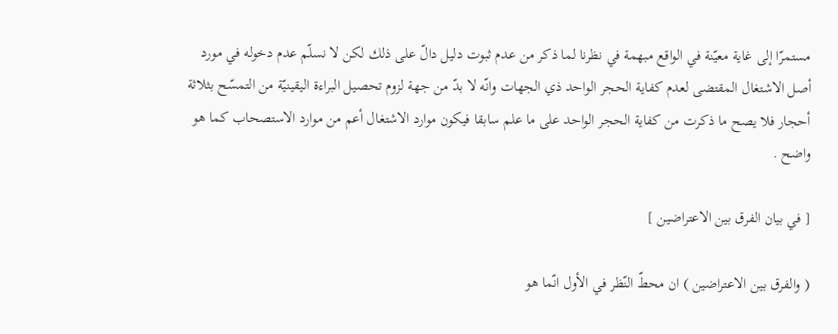مستمرّا إلى غاية معيّنة في الواقع مبهمة في نظرنا لما ذكر من عدم ثبوت دليل دالّ على ذلك لكن لا نسلّم عدم دخوله في مورد أصل الاشتغال المقتضى لعدم كفاية الحجر الواحد ذي الجهات وانّه لا بدّ من جهة لزوم تحصيل البراءة اليقينيّة من التمسّح بثلاثة أحجار فلا يصح ما ذكرت من كفاية الحجر الواحد على ما علم سابقا فيكون موارد الاشتغال أعم من موارد الاستصحاب كما هو واضح .

[ في بيان الفرق بين الاعتراضين ]

( والفرق بين الاعتراضين ) ان محطّ النّظر في الأول انّما هو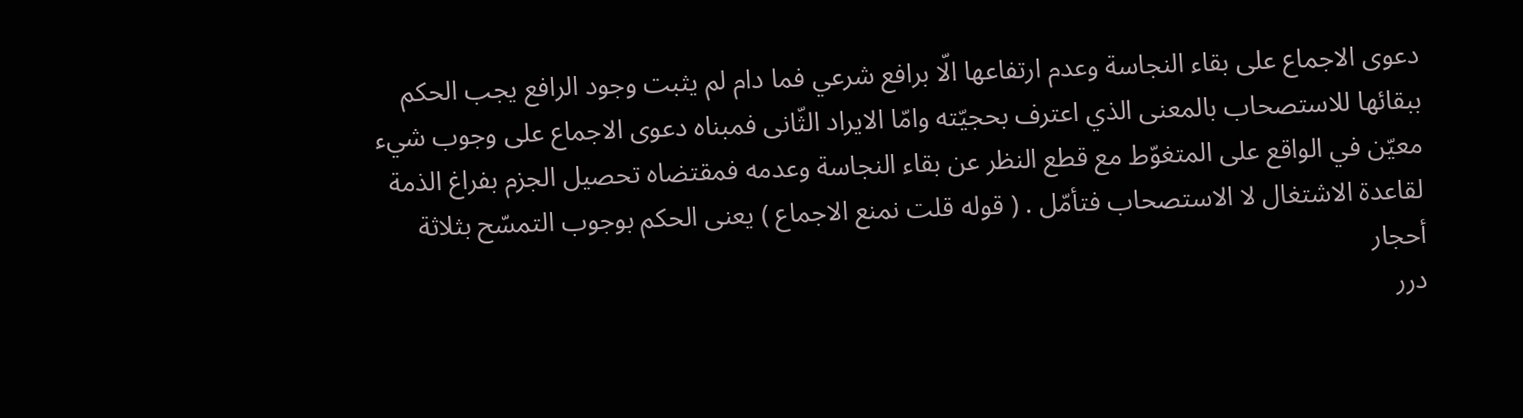دعوى الاجماع على بقاء النجاسة وعدم ارتفاعها الّا برافع شرعي فما دام لم يثبت وجود الرافع يجب الحكم ببقائها للاستصحاب بالمعنى الذي اعترف بحجيّته وامّا الايراد الثّانى فمبناه دعوى الاجماع على وجوب شيء معيّن في الواقع على المتغوّط مع قطع النظر عن بقاء النجاسة وعدمه فمقتضاه تحصيل الجزم بفراغ الذمة لقاعدة الاشتغال لا الاستصحاب فتأمّل . ( قوله قلت نمنع الاجماع ) يعنى الحكم بوجوب التمسّح بثلاثة أحجار
درر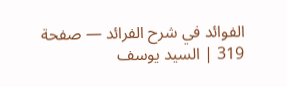الفوائد في شرح الفرائد — صفحة 319 | السيد يوسف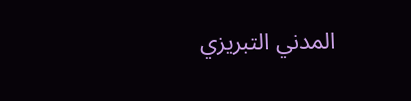المدني التبريزي